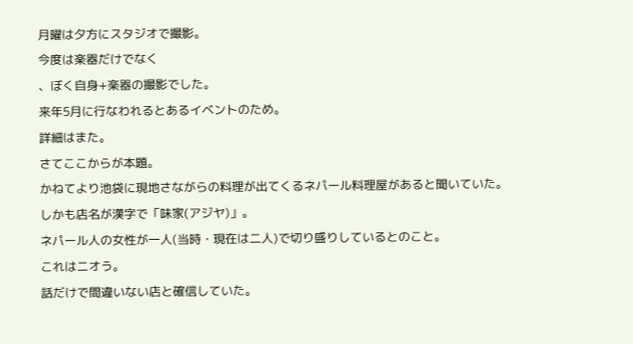月曜は夕方にスタジオで撮影。
今度は楽器だけでなく
、ぼく自身+楽器の撮影でした。
来年5月に行なわれるとあるイベントのため。
詳細はまた。
さてここからが本題。
かねてより池袋に現地さながらの料理が出てくるネパール料理屋があると聞いていた。
しかも店名が漢字で「味家(アジヤ)」。
ネパール人の女性が一人(当時・現在は二人)で切り盛りしているとのこと。
これはニオう。
話だけで間違いない店と確信していた。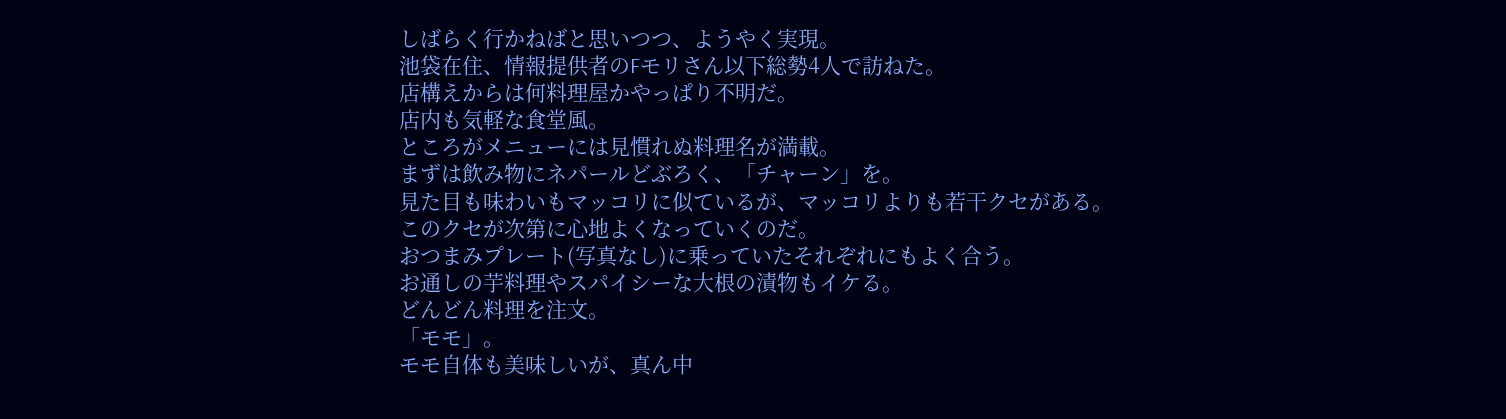しばらく行かねばと思いつつ、ようやく実現。
池袋在住、情報提供者のFモリさん以下総勢4人で訪ねた。
店構えからは何料理屋かやっぱり不明だ。
店内も気軽な食堂風。
ところがメニューには見慣れぬ料理名が満載。
まずは飲み物にネパールどぶろく、「チャーン」を。
見た目も味わいもマッコリに似ているが、マッコリよりも若干クセがある。
このクセが次第に心地よくなっていくのだ。
おつまみプレート(写真なし)に乗っていたそれぞれにもよく合う。
お通しの芋料理やスパイシーな大根の漬物もイケる。
どんどん料理を注文。
「モモ」。
モモ自体も美味しいが、真ん中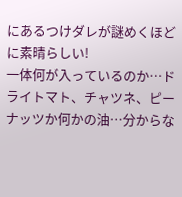にあるつけダレが謎めくほどに素晴らしい!
一体何が入っているのか…ドライトマト、チャツネ、ピーナッツか何かの油…分からな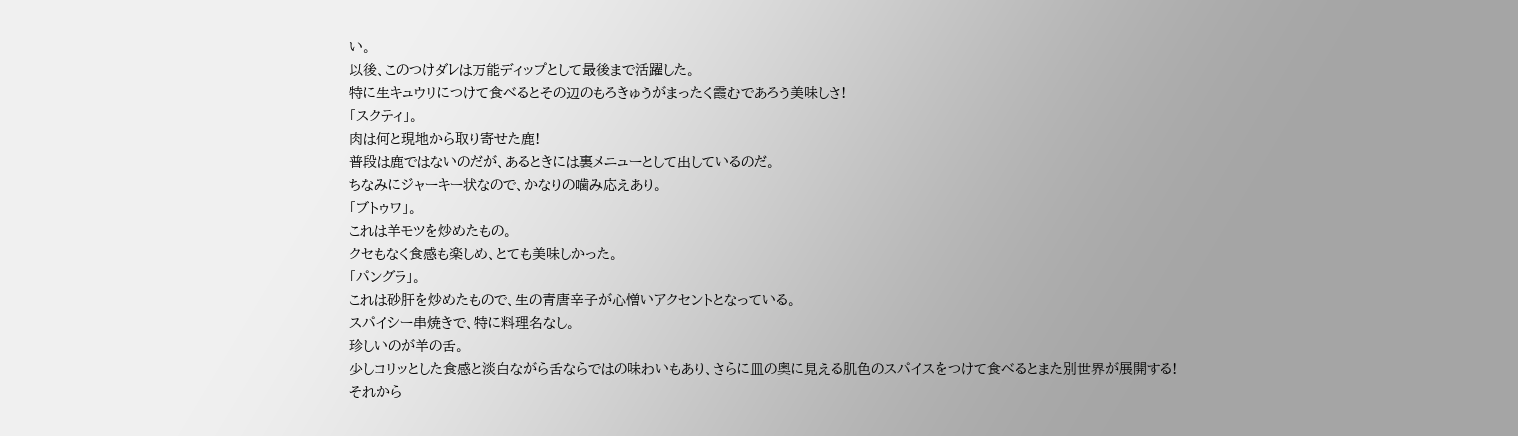い。
以後、このつけダレは万能ディップとして最後まで活躍した。
特に生キュウリにつけて食べるとその辺のもろきゅうがまったく霞むであろう美味しさ!
「スクティ」。
肉は何と現地から取り寄せた鹿!
普段は鹿ではないのだが、あるときには裏メニューとして出しているのだ。
ちなみにジャーキー状なので、かなりの噛み応えあり。
「ブトゥワ」。
これは羊モツを炒めたもの。
クセもなく食感も楽しめ、とても美味しかった。
「パングラ」。
これは砂肝を炒めたもので、生の青唐辛子が心憎いアクセントとなっている。
スパイシー串焼きで、特に料理名なし。
珍しいのが羊の舌。
少しコリッとした食感と淡白ながら舌ならではの味わいもあり、さらに皿の奥に見える肌色のスパイスをつけて食べるとまた別世界が展開する!
それから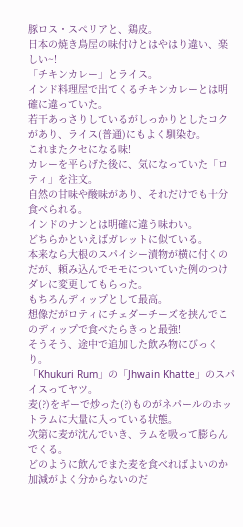豚ロス・スペリアと、鶏皮。
日本の焼き鳥屋の味付けとはやはり違い、楽しい~!
「チキンカレー」とライス。
インド料理屋で出てくるチキンカレーとは明確に違っていた。
若干あっさりしているがしっかりとしたコクがあり、ライス(普通)にもよく馴染む。
これまたクセになる味!
カレーを平らげた後に、気になっていた「ロティ」を注文。
自然の甘味や酸味があり、それだけでも十分食べられる。
インドのナンとは明確に違う味わい。
どちらかといえばガレットに似ている。
本来なら大根のスパイシー漬物が横に付くのだが、頼み込んでモモについていた例のつけダレに変更してもらった。
もちろんディップとして最高。
想像だがロティにチェダーチーズを挟んでこのディップで食べたらきっと最強!
そうそう、途中で追加した飲み物にびっくり。
「Khukuri Rum」の「Jhwain Khatte」のスパイスってヤツ。
麦(?)をギーで炒った(?)ものがネパールのホットラムに大量に入っている状態。
次第に麦が沈んでいき、ラムを吸って膨らんでくる。
どのように飲んでまた麦を食べればよいのか加減がよく分からないのだ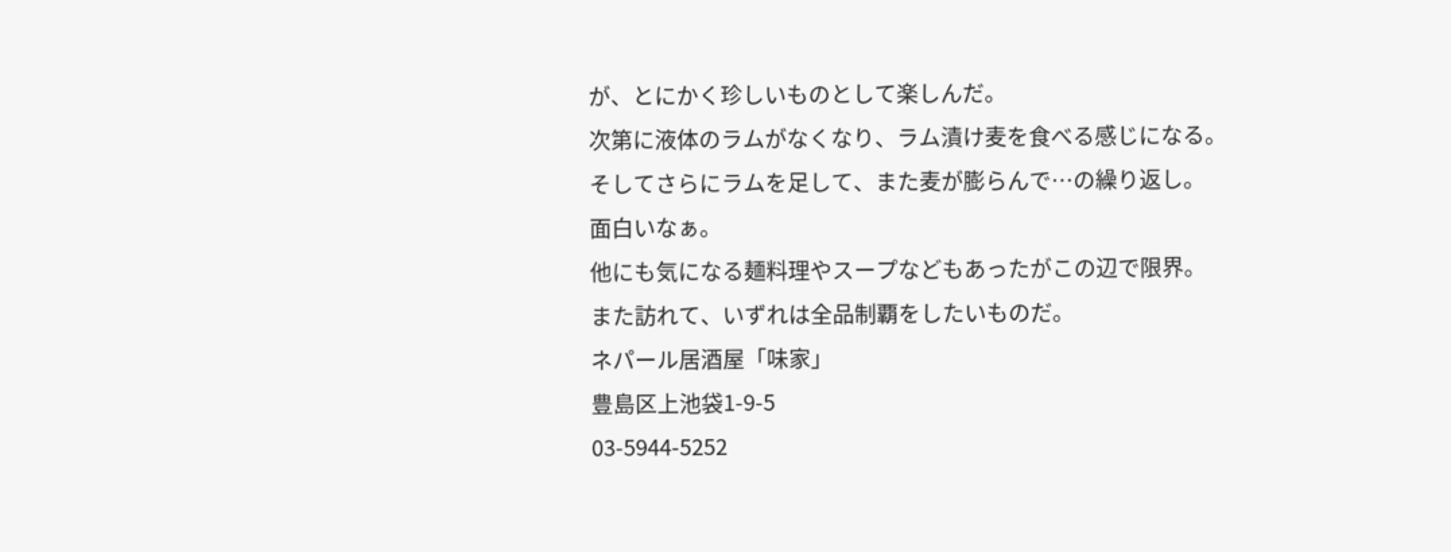が、とにかく珍しいものとして楽しんだ。
次第に液体のラムがなくなり、ラム漬け麦を食べる感じになる。
そしてさらにラムを足して、また麦が膨らんで…の繰り返し。
面白いなぁ。
他にも気になる麺料理やスープなどもあったがこの辺で限界。
また訪れて、いずれは全品制覇をしたいものだ。
ネパール居酒屋「味家」
豊島区上池袋1-9-5
03-5944-5252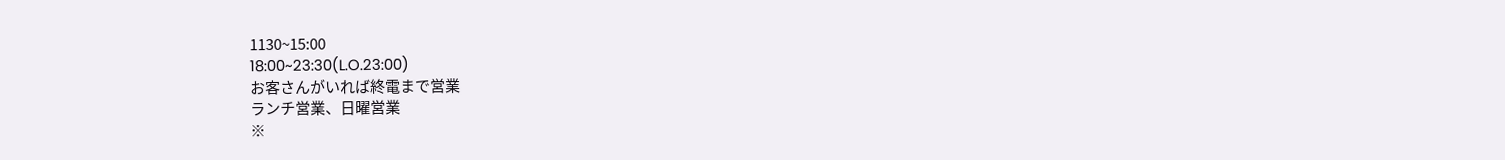1130~15:00
18:00~23:30(L.O.23:00)
お客さんがいれば終電まで営業
ランチ営業、日曜営業
※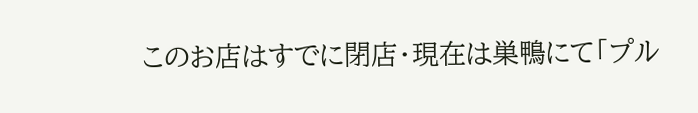このお店はすでに閉店・現在は巣鴨にて「プル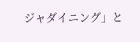ジャダイニング」と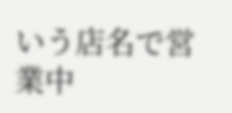いう店名で営業中